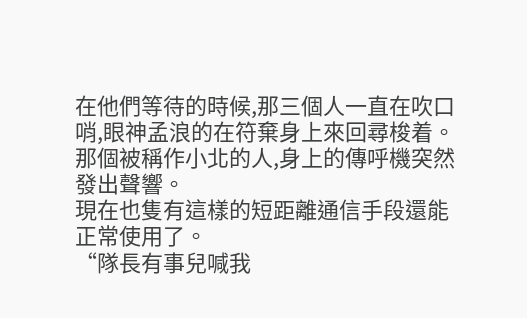在他們等待的時候,那三個人一直在吹口哨,眼神孟浪的在符棄身上來回尋梭着。
那個被稱作小北的人,身上的傳呼機突然發出聲響。
現在也隻有這樣的短距離通信手段還能正常使用了。
“隊長有事兒喊我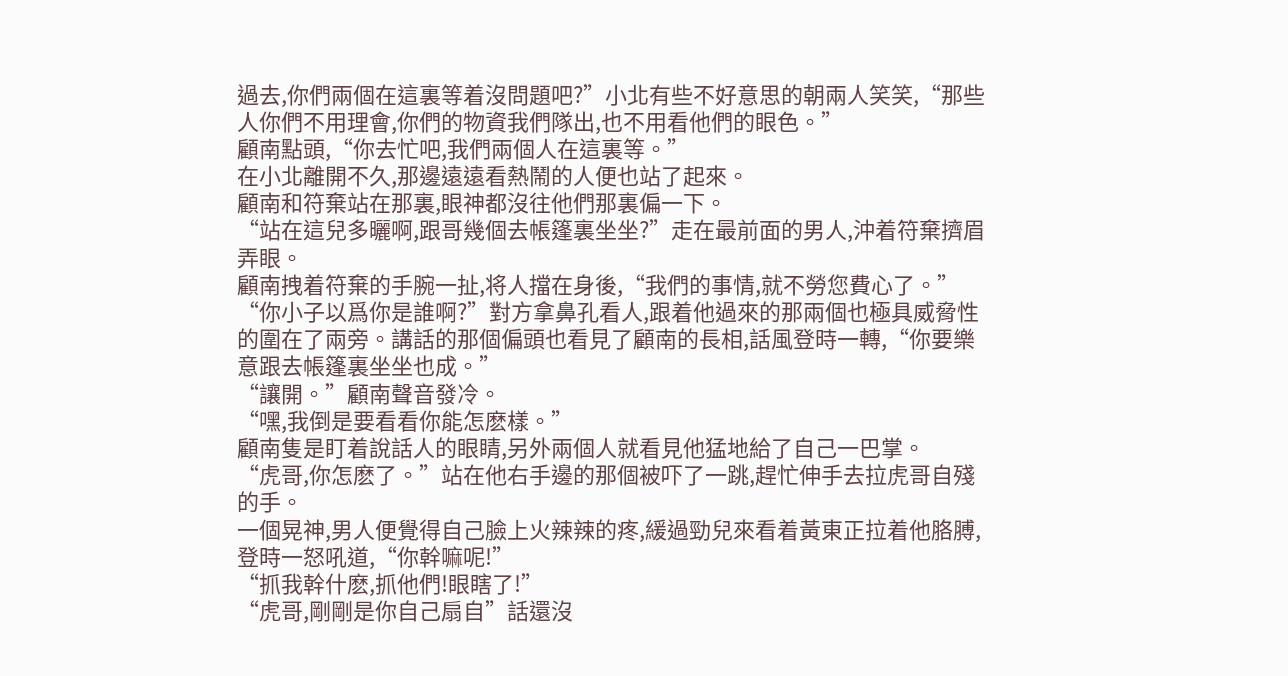過去,你們兩個在這裏等着沒問題吧?”小北有些不好意思的朝兩人笑笑,“那些人你們不用理會,你們的物資我們隊出,也不用看他們的眼色。”
顧南點頭,“你去忙吧,我們兩個人在這裏等。”
在小北離開不久,那邊遠遠看熱鬧的人便也站了起來。
顧南和符棄站在那裏,眼神都沒往他們那裏偏一下。
“站在這兒多曬啊,跟哥幾個去帳篷裏坐坐?”走在最前面的男人,沖着符棄擠眉弄眼。
顧南拽着符棄的手腕一扯,将人擋在身後,“我們的事情,就不勞您費心了。”
“你小子以爲你是誰啊?”對方拿鼻孔看人,跟着他過來的那兩個也極具威脅性的圍在了兩旁。講話的那個偏頭也看見了顧南的長相,話風登時一轉,“你要樂意跟去帳篷裏坐坐也成。”
“讓開。”顧南聲音發冷。
“嘿,我倒是要看看你能怎麽樣。”
顧南隻是盯着說話人的眼睛,另外兩個人就看見他猛地給了自己一巴掌。
“虎哥,你怎麽了。”站在他右手邊的那個被吓了一跳,趕忙伸手去拉虎哥自殘的手。
一個晃神,男人便覺得自己臉上火辣辣的疼,緩過勁兒來看着黃東正拉着他胳膊,登時一怒吼道,“你幹嘛呢!”
“抓我幹什麽,抓他們!眼瞎了!”
“虎哥,剛剛是你自己扇自”話還沒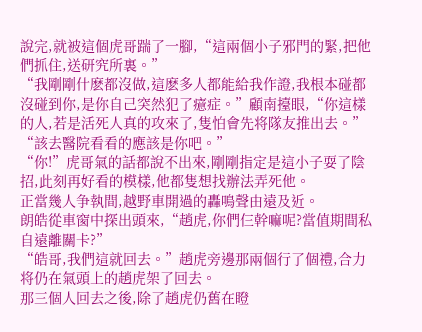說完,就被這個虎哥踹了一腳,“這兩個小子邪門的緊,把他們抓住,送研究所裏。”
“我剛剛什麽都沒做,這麽多人都能給我作證,我根本碰都沒碰到你,是你自己突然犯了癔症。”顧南擡眼,“你這樣的人,若是活死人真的攻來了,隻怕會先将隊友推出去。”
“該去醫院看看的應該是你吧。”
“你!”虎哥氣的話都說不出來,剛剛指定是這小子耍了陰招,此刻再好看的模樣,他都隻想找辦法弄死他。
正當幾人争執間,越野車開過的轟鳴聲由遠及近。
朗皓從車窗中探出頭來,“趙虎,你們仨幹嘛呢?當值期間私自遠離關卡?”
“皓哥,我們這就回去。”趙虎旁邊那兩個行了個禮,合力将仍在氣頭上的趙虎架了回去。
那三個人回去之後,除了趙虎仍舊在瞪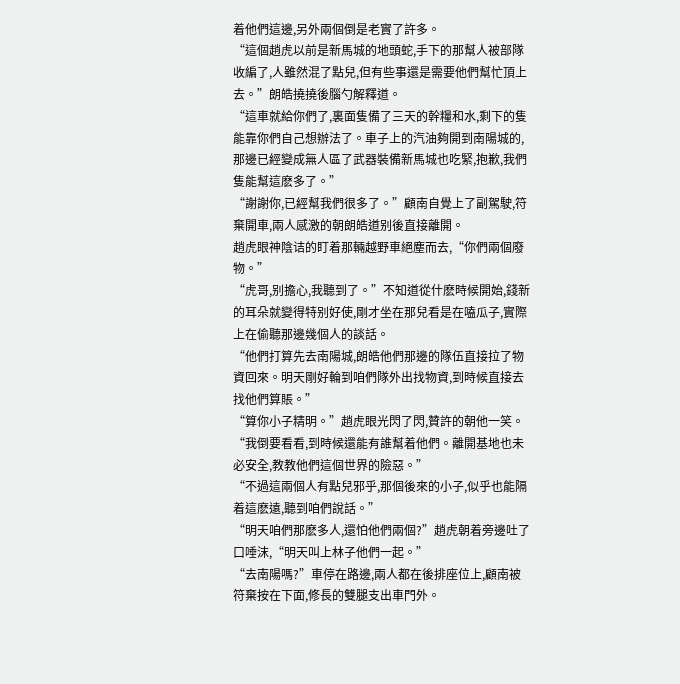着他們這邊,另外兩個倒是老實了許多。
“這個趙虎以前是新馬城的地頭蛇,手下的那幫人被部隊收編了,人雖然混了點兒,但有些事還是需要他們幫忙頂上去。”朗皓撓撓後腦勺解釋道。
“這車就給你們了,裏面隻備了三天的幹糧和水,剩下的隻能靠你們自己想辦法了。車子上的汽油夠開到南陽城的,那邊已經變成無人區了武器裝備新馬城也吃緊,抱歉,我們隻能幫這麽多了。”
“謝謝你,已經幫我們很多了。”顧南自覺上了副駕駛,符棄開車,兩人感激的朝朗皓道别後直接離開。
趙虎眼神陰诘的盯着那輛越野車絕塵而去,“你們兩個廢物。”
“虎哥,别擔心,我聽到了。”不知道從什麽時候開始,錢新的耳朵就變得特别好使,剛才坐在那兒看是在嗑瓜子,實際上在偷聽那邊幾個人的談話。
“他們打算先去南陽城,朗皓他們那邊的隊伍直接拉了物資回來。明天剛好輪到咱們隊外出找物資,到時候直接去找他們算賬。”
“算你小子精明。”趙虎眼光閃了閃,贊許的朝他一笑。
“我倒要看看,到時候還能有誰幫着他們。離開基地也未必安全,教教他們這個世界的險惡。”
“不過這兩個人有點兒邪乎,那個後來的小子,似乎也能隔着這麽遠,聽到咱們說話。”
“明天咱們那麽多人,還怕他們兩個?”趙虎朝着旁邊吐了口唾沫,“明天叫上林子他們一起。”
“去南陽嗎?”車停在路邊,兩人都在後排座位上,顧南被符棄按在下面,修長的雙腿支出車門外。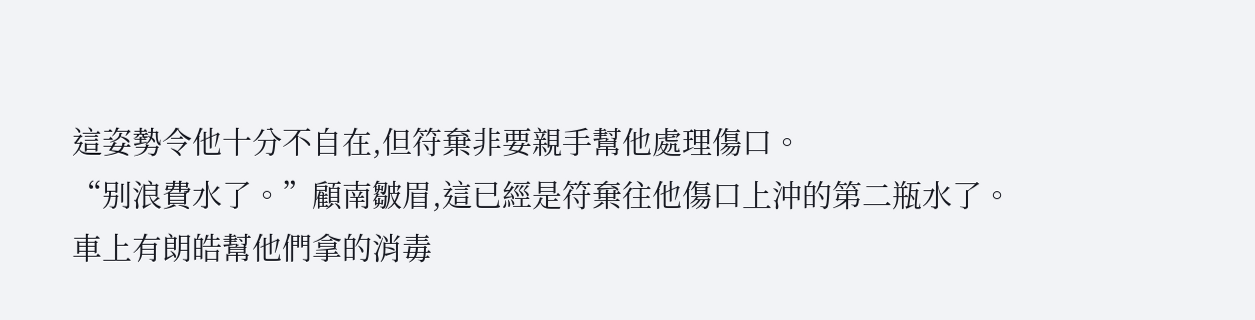這姿勢令他十分不自在,但符棄非要親手幫他處理傷口。
“别浪費水了。”顧南皺眉,這已經是符棄往他傷口上沖的第二瓶水了。
車上有朗皓幫他們拿的消毒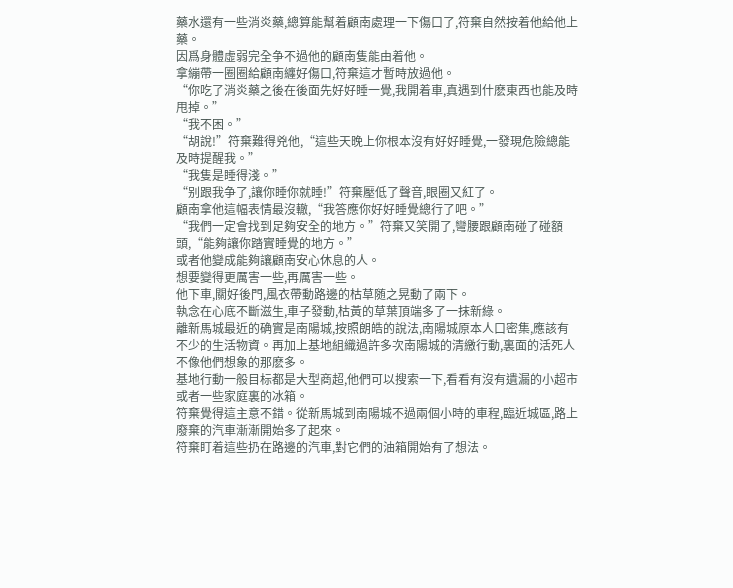藥水還有一些消炎藥,總算能幫着顧南處理一下傷口了,符棄自然按着他給他上藥。
因爲身體虛弱完全争不過他的顧南隻能由着他。
拿繃帶一圈圈給顧南纏好傷口,符棄這才暫時放過他。
“你吃了消炎藥之後在後面先好好睡一覺,我開着車,真遇到什麽東西也能及時甩掉。”
“我不困。”
“胡說!”符棄難得兇他,“這些天晚上你根本沒有好好睡覺,一發現危險總能及時提醒我。”
“我隻是睡得淺。”
“别跟我争了,讓你睡你就睡!”符棄壓低了聲音,眼圈又紅了。
顧南拿他這幅表情最沒轍,“我答應你好好睡覺總行了吧。”
“我們一定會找到足夠安全的地方。”符棄又笑開了,彎腰跟顧南碰了碰額頭,“能夠讓你踏實睡覺的地方。”
或者他變成能夠讓顧南安心休息的人。
想要變得更厲害一些,再厲害一些。
他下車,關好後門,風衣帶動路邊的枯草随之晃動了兩下。
執念在心底不斷滋生,車子發動,枯黃的草葉頂端多了一抹新綠。
離新馬城最近的确實是南陽城,按照朗皓的說法,南陽城原本人口密集,應該有不少的生活物資。再加上基地組織過許多次南陽城的清繳行動,裏面的活死人不像他們想象的那麽多。
基地行動一般目标都是大型商超,他們可以搜索一下,看看有沒有遺漏的小超市或者一些家庭裏的冰箱。
符棄覺得這主意不錯。從新馬城到南陽城不過兩個小時的車程,臨近城區,路上廢棄的汽車漸漸開始多了起來。
符棄盯着這些扔在路邊的汽車,對它們的油箱開始有了想法。